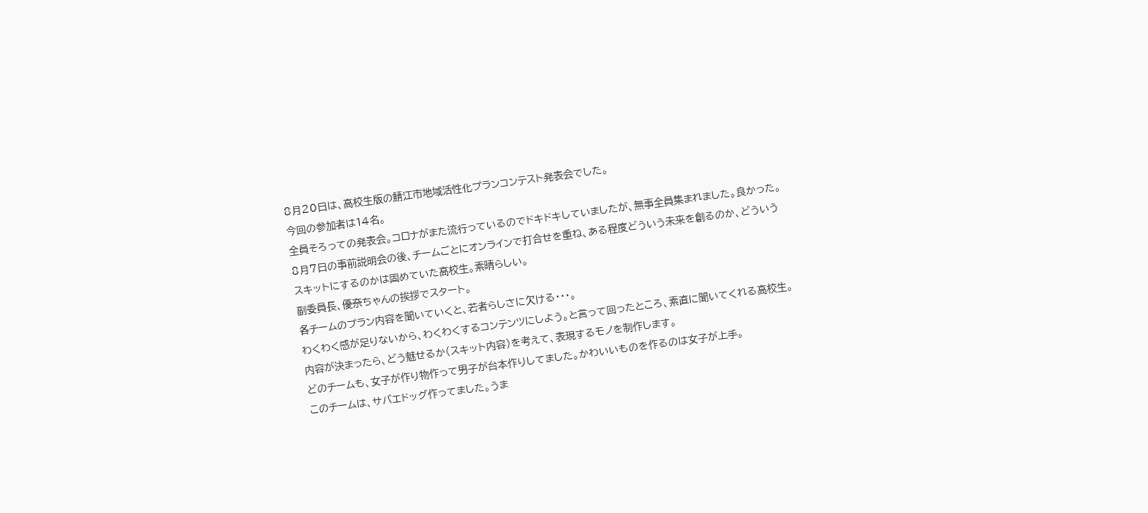8月20日は、高校生版の鯖江市地域活性化プランコンテスト発表会でした。
今回の参加者は14名。
全員そろっての発表会。コロナがまた流行っているのでドキドキしていましたが、無事全員集まれました。良かった。
8月7日の事前説明会の後、チームごとにオンラインで打合せを重ね、ある程度どういう未来を創るのか、どういうスキットにするのかは固めていた高校生。素晴らしい。
副委員長、優奈ちゃんの挨拶でスタート。
各チームのプラン内容を聞いていくと、若者らしさに欠ける・・・。
わくわく感が足りないから、わくわくするコンテンツにしよう。と言って回ったところ、素直に聞いてくれる高校生。
内容が決まったら、どう魅せるか(スキット内容)を考えて、表現するモノを制作します。
どのチームも、女子が作り物作って男子が台本作りしてました。かわいいものを作るのは女子が上手。
このチームは、サバエドッグ作ってました。うま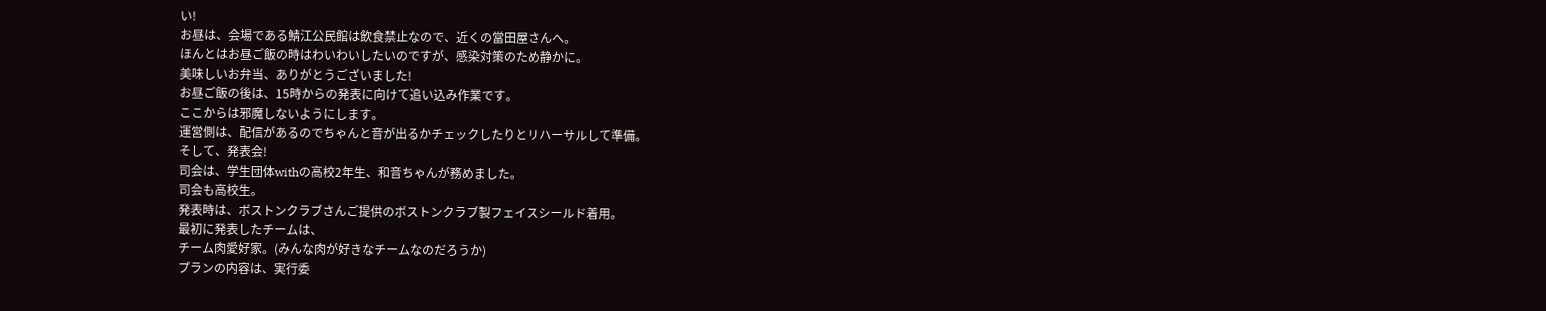い!
お昼は、会場である鯖江公民館は飲食禁止なので、近くの當田屋さんへ。
ほんとはお昼ご飯の時はわいわいしたいのですが、感染対策のため静かに。
美味しいお弁当、ありがとうございました!
お昼ご飯の後は、15時からの発表に向けて追い込み作業です。
ここからは邪魔しないようにします。
運営側は、配信があるのでちゃんと音が出るかチェックしたりとリハーサルして準備。
そして、発表会!
司会は、学生団体withの高校2年生、和音ちゃんが務めました。
司会も高校生。
発表時は、ボストンクラブさんご提供のボストンクラブ製フェイスシールド着用。
最初に発表したチームは、
チーム肉愛好家。(みんな肉が好きなチームなのだろうか)
プランの内容は、実行委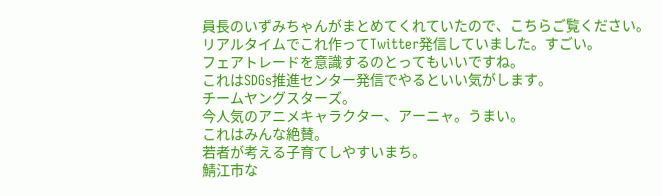員長のいずみちゃんがまとめてくれていたので、こちらご覧ください。
リアルタイムでこれ作ってTwitter発信していました。すごい。
フェアトレードを意識するのとってもいいですね。
これはSDGs推進センター発信でやるといい気がします。
チームヤングスターズ。
今人気のアニメキャラクター、アーニャ。うまい。
これはみんな絶賛。
若者が考える子育てしやすいまち。
鯖江市な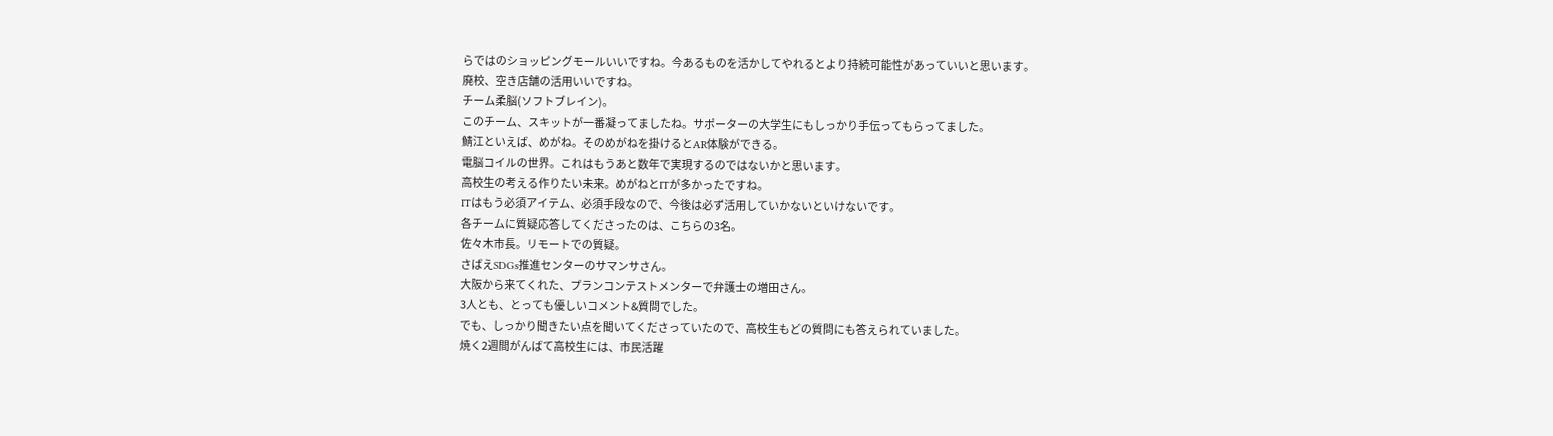らではのショッピングモールいいですね。今あるものを活かしてやれるとより持続可能性があっていいと思います。
廃校、空き店舗の活用いいですね。
チーム柔脳(ソフトブレイン)。
このチーム、スキットが一番凝ってましたね。サポーターの大学生にもしっかり手伝ってもらってました。
鯖江といえば、めがね。そのめがねを掛けるとAR体験ができる。
電脳コイルの世界。これはもうあと数年で実現するのではないかと思います。
高校生の考える作りたい未来。めがねとITが多かったですね。
ITはもう必須アイテム、必須手段なので、今後は必ず活用していかないといけないです。
各チームに質疑応答してくださったのは、こちらの3名。
佐々木市長。リモートでの質疑。
さばえSDGs推進センターのサマンサさん。
大阪から来てくれた、プランコンテストメンターで弁護士の増田さん。
3人とも、とっても優しいコメント&質問でした。
でも、しっかり聞きたい点を聞いてくださっていたので、高校生もどの質問にも答えられていました。
焼く2週間がんばて高校生には、市民活躍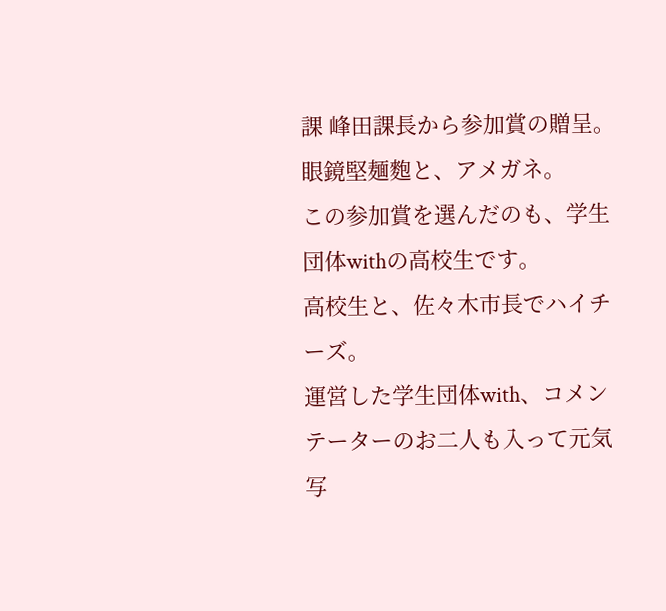課 峰田課長から参加賞の贈呈。
眼鏡堅麺麭と、アメガネ。
この参加賞を選んだのも、学生団体withの高校生です。
高校生と、佐々木市長でハイチーズ。
運営した学生団体with、コメンテーターのお二人も入って元気写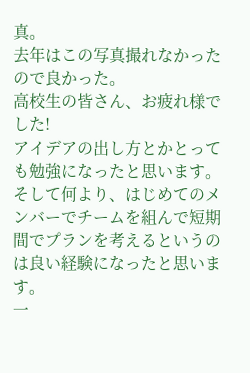真。
去年はこの写真撮れなかったので良かった。
高校生の皆さん、お疲れ様でした!
アイデアの出し方とかとっても勉強になったと思います。
そして何より、はじめてのメンバーでチームを組んで短期間でプランを考えるというのは良い経験になったと思います。
一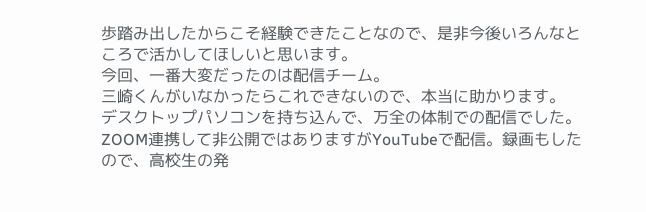歩踏み出したからこそ経験できたことなので、是非今後いろんなところで活かしてほしいと思います。
今回、一番大変だったのは配信チーム。
三崎くんがいなかったらこれできないので、本当に助かります。
デスクトップパソコンを持ち込んで、万全の体制での配信でした。
ZOOM連携して非公開ではありますがYouTubeで配信。録画もしたので、高校生の発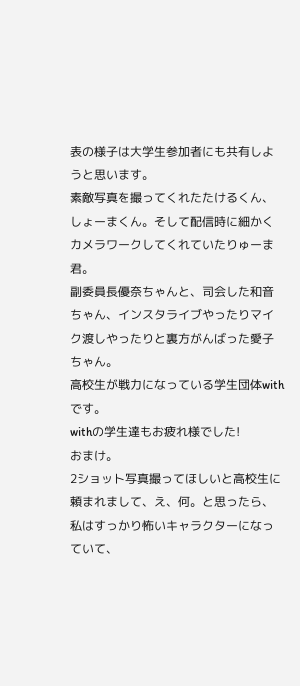表の様子は大学生参加者にも共有しようと思います。
素敵写真を撮ってくれたたけるくん、しょーまくん。そして配信時に細かくカメラワークしてくれていたりゅーま君。
副委員長優奈ちゃんと、司会した和音ちゃん、インスタライブやったりマイク渡しやったりと裏方がんばった愛子ちゃん。
高校生が戦力になっている学生団体withです。
withの学生達もお疲れ様でした!
おまけ。
2ショット写真撮ってほしいと高校生に頼まれまして、え、何。と思ったら、私はすっかり怖いキャラクターになっていて、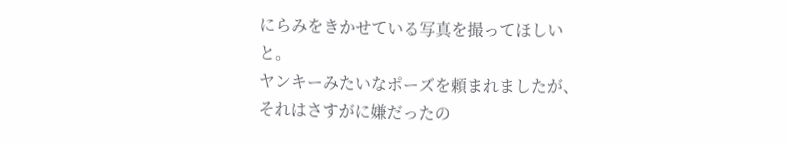にらみをきかせている写真を撮ってほしいと。
ヤンキーみたいなポーズを頼まれましたが、それはさすがに嫌だったの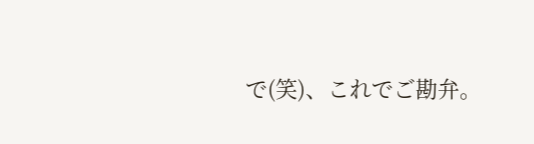で(笑)、これでご勘弁。